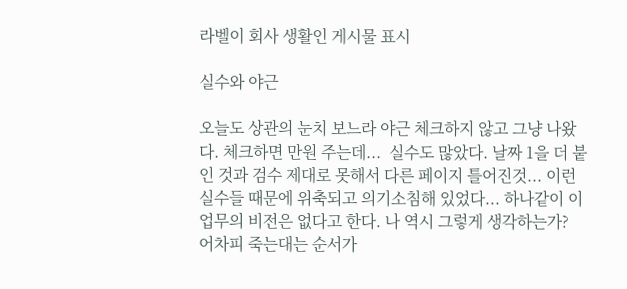라벨이 회사 생활인 게시물 표시

실수와 야근

오늘도 상관의 눈치 보느라 야근 체크하지 않고 그냥 나왔다. 체크하면 만원 주는데...  실수도 많았다. 날짜 1을 더 붙인 것과 검수 제대로 못해서 다른 페이지 틀어진것... 이런 실수들 때문에 위축되고 의기소침해 있었다... 하나같이 이 업무의 비전은 없다고 한다. 나 역시 그렇게 생각하는가? 어차피 죽는대는 순서가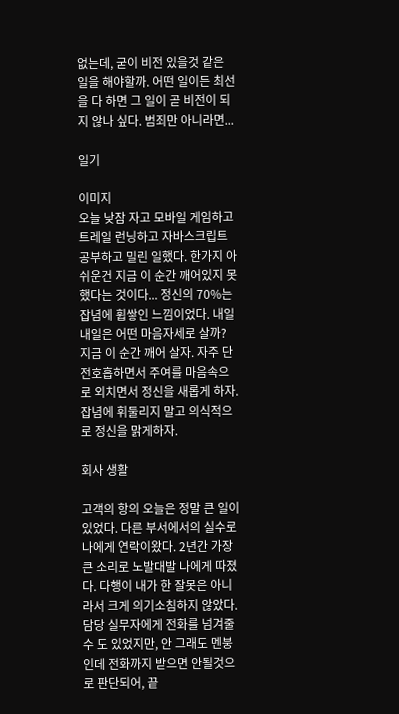없는데, 굳이 비전 있을것 같은 일을 해야할까. 어떤 일이든 최선을 다 하면 그 일이 곧 비전이 되지 않나 싶다. 범죄만 아니라면...

일기

이미지
오늘 낮잠 자고 모바일 게임하고 트레일 런닝하고 자바스크립트 공부하고 밀린 일했다. 한가지 아쉬운건 지금 이 순간 깨어있지 못 했다는 것이다... 정신의 70%는 잡념에 휩쌓인 느낌이었다. 내일 내일은 어떤 마음자세로 살까? 지금 이 순간 깨어 살자. 자주 단전호흡하면서 주여를 마음속으로 외치면서 정신을 새롭게 하자. 잡념에 휘둘리지 말고 의식적으로 정신을 맑게하자.

회사 생활

고객의 항의 오늘은 정말 큰 일이 있었다. 다른 부서에서의 실수로 나에게 연락이왔다. 2년간 가장 큰 소리로 노발대발 나에게 따졌다. 다행이 내가 한 잘못은 아니라서 크게 의기소침하지 않았다. 담당 실무자에게 전화를 넘겨줄 수 도 있었지만, 안 그래도 멘붕인데 전화까지 받으면 안될것으로 판단되어, 끝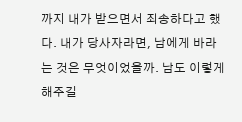까지 내가 받으면서 죄송하다고 했다. 내가 당사자라면, 남에게 바라는 것은 무엇이었을까. 남도 이렇게 해주길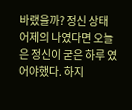바랬을까? 정신 상태 어제의 나였다면 오늘은 정신이 굳은 하루 였어야했다. 하지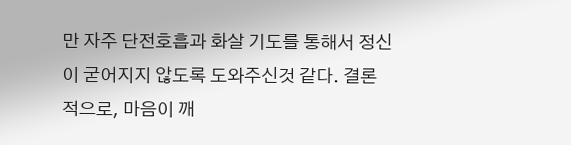만 자주 단전호흡과 화살 기도를 통해서 정신이 굳어지지 않도록 도와주신것 같다. 결론적으로, 마음이 깨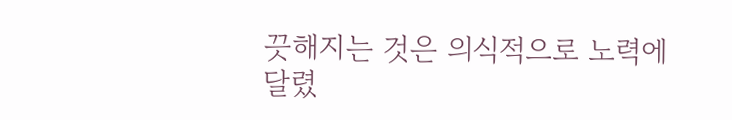끗해지는 것은 의식적으로 노력에 달렸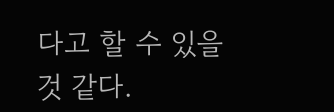다고 할 수 있을것 같다.